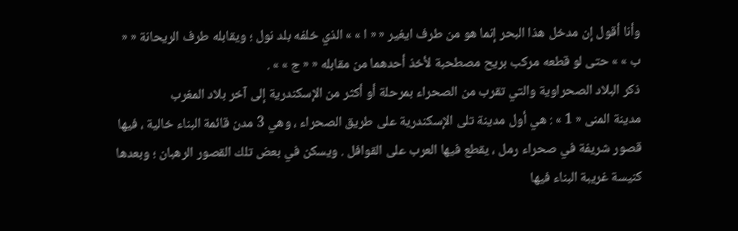وأنا أقول إن مدخل هذا البحر إنما هو من طرف ايغير « « ا » » الذي خلفه بلد نول ؛ ويقابله طرف الريحانة « « ب » » حتى لو قطعه مركب بريح مصطحبة لأخذ أحدهما من مقابله « « ج » » .
ذكر البلاد الصحراوية والتي تقرب من الصحراء بمرحلة أو أكثر من الإسكندرية إلى آخر بلاد المغرب
مدينة المنى « 1 » : هي أول مدينة تلى الإسكندرية على طريق الصحراء ، وهي 3 مدن قائمة البناء خالية ، فيها قصور شريفة في صحراء رمل ، يقطع فيها العرب على القوافل . ويسكن في بعض تلك القصور الرهبان ؛ وبعدها كنيسة غريبة البناء فيها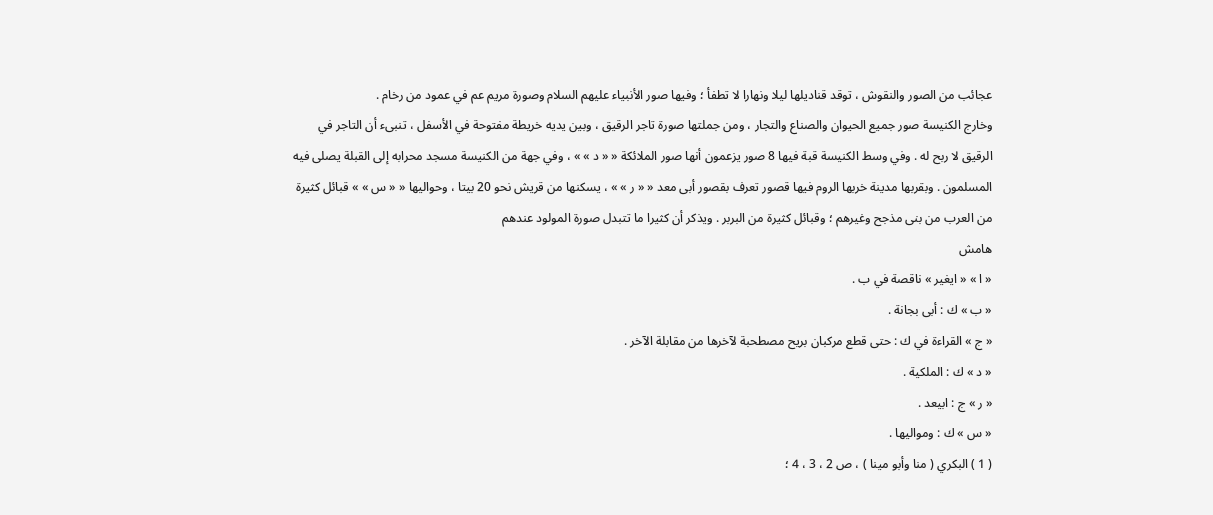عجائب من الصور والنقوش ، توقد قناديلها ليلا ونهارا لا تطفأ ؛ وفيها صور الأنبياء عليهم السلام وصورة مريم عم في عمود من رخام .
وخارج الكنيسة صور جميع الحيوان والصناع والتجار ، ومن جملتها صورة تاجر الرقيق ، وبين يديه خريطة مفتوحة في الأسفل ، تنبىء أن التاجر في الرقيق لا ربح له . وفي وسط الكنيسة قبة فيها 8 صور يزعمون أنها صور الملائكة « « د » » ، وفي جهة من الكنيسة مسجد محرابه إلى القبلة يصلى فيه المسلمون . وبقربها مدينة خربها الروم فيها قصور تعرف بقصور أبى معد « « ر » » ، يسكنها من قريش نحو 20 بيتا ، وحواليها « « س » » قبائل كثيرة من العرب من بنى مذجح وغيرهم ؛ وقبائل كثيرة من البربر . ويذكر أن كثيرا ما تتبدل صورة المولود عندهم
هامش
« ا » « ايغير » ناقصة في ب .
« ب » ك : أبى بجانة .
« ج » القراءة في ك : حتى قطع مركبان بريح مصطحبة لآخرها من مقابلة الآخر .
« د » ك : الملكية .
« ر » ج : ابيعد .
« س » ك : ومواليها .
( 1 ) البكري ( منا وأبو مينا ) ، ص 2 ، 3 ، 4 ؛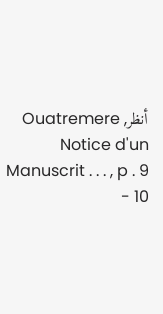أنظرOuatremere , Notice d'un Manuscrit . . . , p . 9 - 10